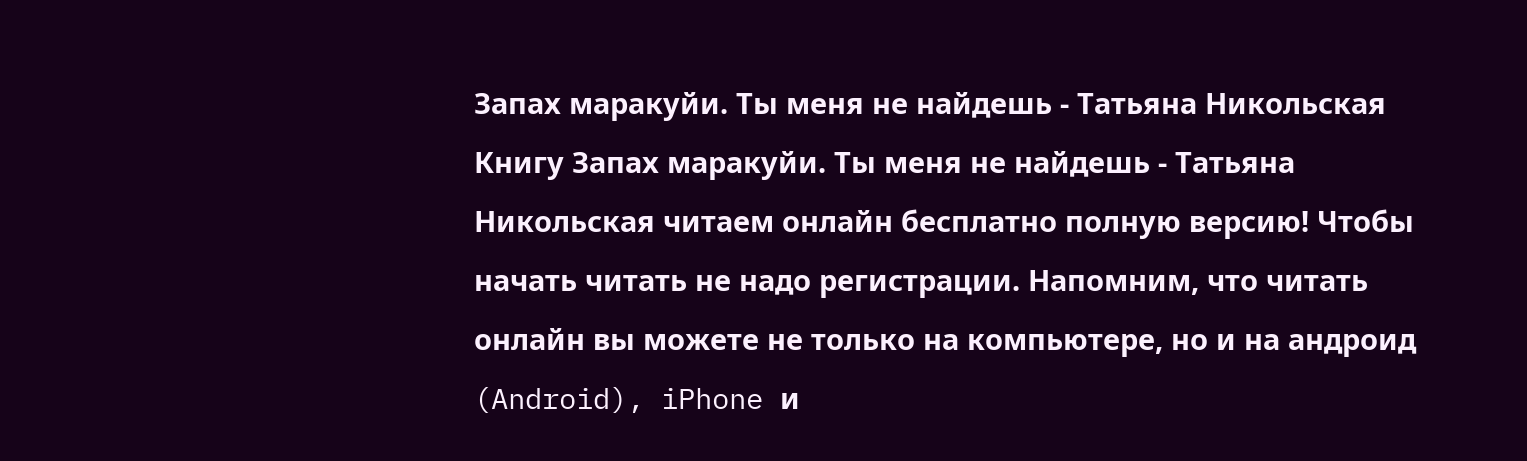Запах маракуйи. Ты меня не найдешь - Татьяна Никольская
Книгу Запах маракуйи. Ты меня не найдешь - Татьяна Никольская читаем онлайн бесплатно полную версию! Чтобы начать читать не надо регистрации. Напомним, что читать онлайн вы можете не только на компьютере, но и на андроид (Android), iPhone и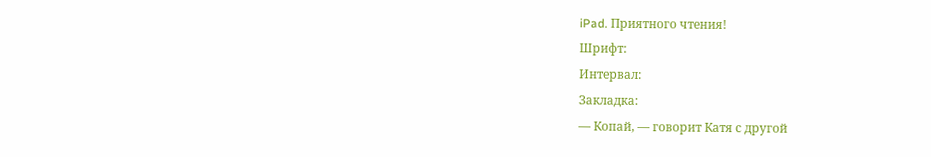iPad. Приятного чтения!
Шрифт:
Интервал:
Закладка:
— Копай, — говорит Катя с другой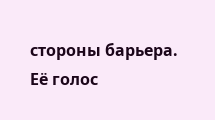стороны барьера. Её голос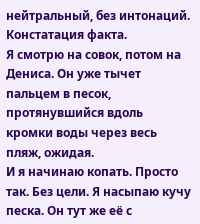нейтральный, без интонаций. Констатация факта.
Я смотрю на совок, потом на Дениса. Он уже тычет пальцем в песок, протянувшийся вдоль кромки воды через весь пляж, ожидая.
И я начинаю копать. Просто так. Без цели. Я насыпаю кучу песка. Он тут же её с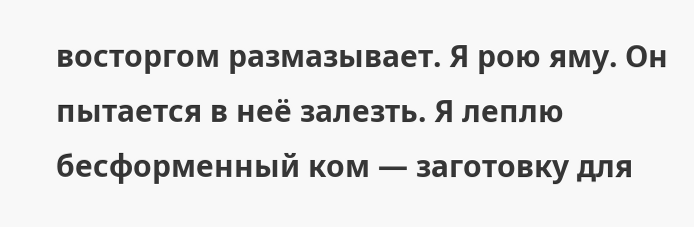восторгом размазывает. Я рою яму. Он пытается в неё залезть. Я леплю бесформенный ком — заготовку для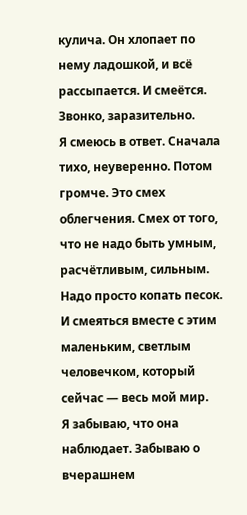кулича. Он хлопает по нему ладошкой, и всё рассыпается. И смеётся. Звонко, заразительно.
Я смеюсь в ответ. Сначала тихо, неуверенно. Потом громче. Это смех облегчения. Смех от того, что не надо быть умным, расчётливым, сильным. Надо просто копать песок. И смеяться вместе с этим маленьким, светлым человечком, который сейчас — весь мой мир.
Я забываю, что она наблюдает. Забываю о вчерашнем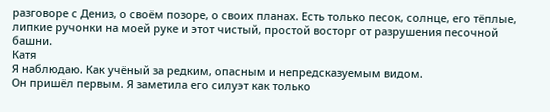разговоре с Дениз, о своём позоре, о своих планах. Есть только песок, солнце, его тёплые, липкие ручонки на моей руке и этот чистый, простой восторг от разрушения песочной башни.
Катя
Я наблюдаю. Как учёный за редким, опасным и непредсказуемым видом.
Он пришёл первым. Я заметила его силуэт как только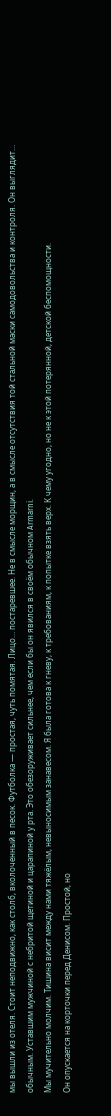мы вышли из отеля. Стоит неподвижно, как столб, вколоченный в песок. Футболка — простая, чуть помятая. Лицо… постаревшее. Не в смысле морщин, а в смысле отсутствия той стальной маски самодовольства и контроля. Он выглядит… обычным. Уставшим мужчиной с небритой щетиной и царапиной у рта. Это обезоруживает сильнее, чем если бы он явился в своём обычном Armarni.
Мы мучительно молчим. Тишина висит между нами тяжёлым, невыносимым занавесом. Я была готова к гневу, к требованиям, к попытке взять верх. К чему угодно, но не к этой потерянной, детской беспомощности.
Он опускается на корточки перед Денисом. Простой, но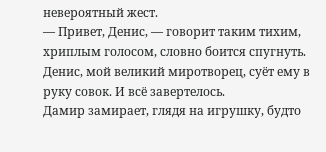невероятный жест.
— Привет, Денис, — говорит таким тихим, хриплым голосом, словно боится спугнуть.
Денис, мой великий миротворец, суёт ему в руку совок. И всё завертелось.
Дамир замирает, глядя на игрушку, будто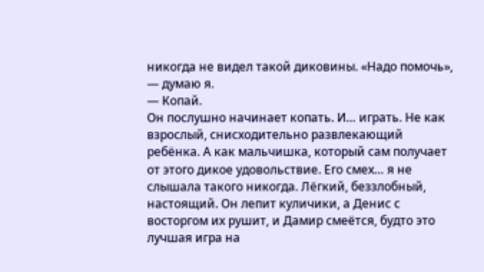никогда не видел такой диковины. «Надо помочь», — думаю я.
— Копай.
Он послушно начинает копать. И… играть. Не как взрослый, снисходительно развлекающий ребёнка. А как мальчишка, который сам получает от этого дикое удовольствие. Его смех… я не слышала такого никогда. Лёгкий, беззлобный, настоящий. Он лепит куличики, а Денис с восторгом их рушит, и Дамир смеётся, будто это лучшая игра на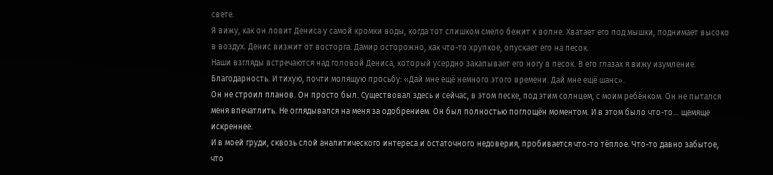свете.
Я вижу, как он ловит Дениса у самой кромки воды, когда тот слишком смело бежит к волне. Хватает его под мышки, поднимает высоко в воздух. Денис визжит от восторга. Дамир осторожно, как что-то хрупкое, опускает его на песок.
Наши взгляды встречаются над головой Дениса, который усердно закапывает его ногу в песок. В его глазах я вижу изумление. Благодарность. И тихую, почти молящую просьбу: «Дай мне ещё немного этого времени. Дай мне ещё шанс».
Он не строил планов. Он просто был. Существовал здесь и сейчас, в этом песке, под этим солнцем, с моим ребёнком. Он не пытался меня впечатлить. Не оглядывался на меня за одобрением. Он был полностью поглощён моментом. И в этом было что-то… щемяще искреннее.
И в моей груди, сквозь слой аналитического интереса и остаточного недоверия, пробивается что-то тёплое. Что-то давно забытое, что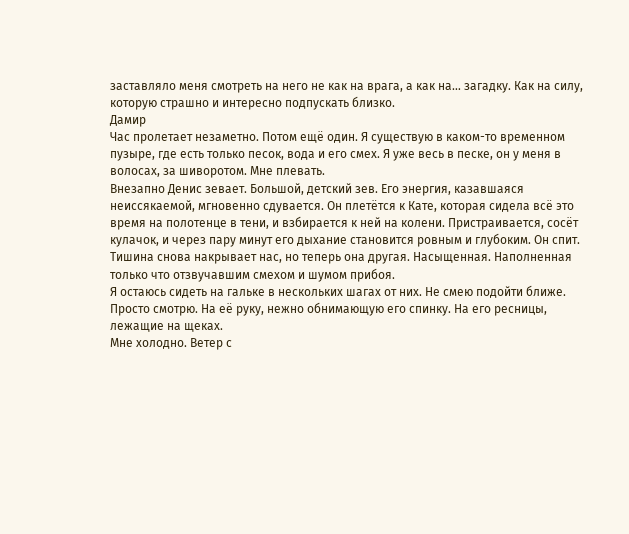заставляло меня смотреть на него не как на врага, а как на… загадку. Как на силу, которую страшно и интересно подпускать близко.
Дамир
Час пролетает незаметно. Потом ещё один. Я существую в каком-то временном пузыре, где есть только песок, вода и его смех. Я уже весь в песке, он у меня в волосах, за шиворотом. Мне плевать.
Внезапно Денис зевает. Большой, детский зев. Его энергия, казавшаяся неиссякаемой, мгновенно сдувается. Он плетётся к Кате, которая сидела всё это время на полотенце в тени, и взбирается к ней на колени. Пристраивается, сосёт кулачок, и через пару минут его дыхание становится ровным и глубоким. Он спит.
Тишина снова накрывает нас, но теперь она другая. Насыщенная. Наполненная только что отзвучавшим смехом и шумом прибоя.
Я остаюсь сидеть на гальке в нескольких шагах от них. Не смею подойти ближе. Просто смотрю. На её руку, нежно обнимающую его спинку. На его ресницы, лежащие на щеках.
Мне холодно. Ветер с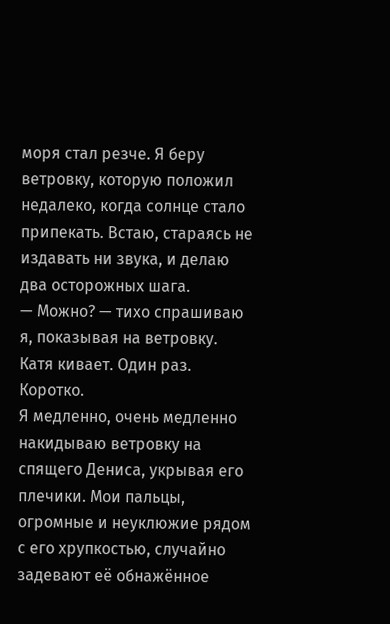моря стал резче. Я беру ветровку, которую положил недалеко, когда солнце стало припекать. Встаю, стараясь не издавать ни звука, и делаю два осторожных шага.
— Можно? — тихо спрашиваю я, показывая на ветровку.
Катя кивает. Один раз. Коротко.
Я медленно, очень медленно накидываю ветровку на спящего Дениса, укрывая его плечики. Мои пальцы, огромные и неуклюжие рядом с его хрупкостью, случайно задевают её обнажённое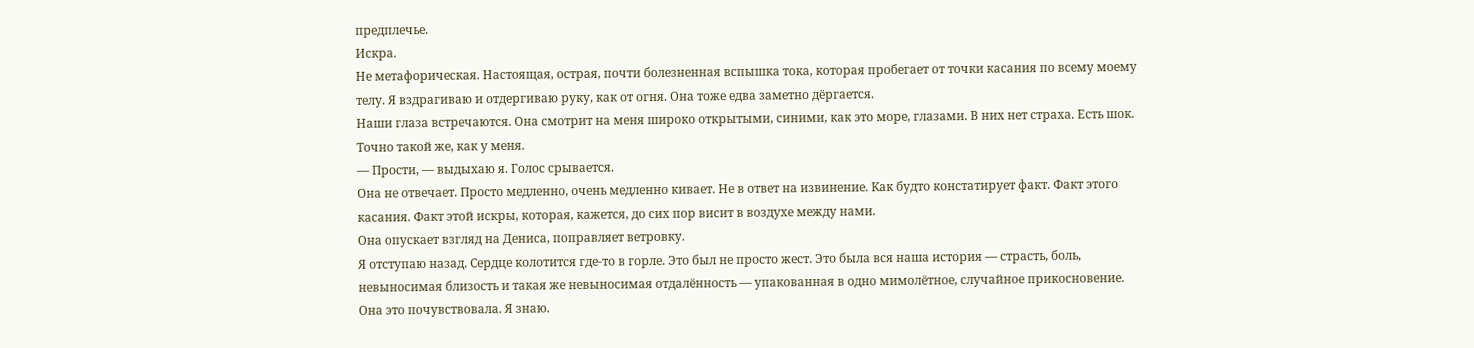предплечье.
Искра.
Не метафорическая. Настоящая, острая, почти болезненная вспышка тока, которая пробегает от точки касания по всему моему телу. Я вздрагиваю и отдергиваю руку, как от огня. Она тоже едва заметно дёргается.
Наши глаза встречаются. Она смотрит на меня широко открытыми, синими, как это море, глазами. В них нет страха. Есть шок. Точно такой же, как у меня.
— Прости, — выдыхаю я. Голос срывается.
Она не отвечает. Просто медленно, очень медленно кивает. Не в ответ на извинение. Как будто констатирует факт. Факт этого касания. Факт этой искры, которая, кажется, до сих пор висит в воздухе между нами.
Она опускает взгляд на Дениса, поправляет ветровку.
Я отступаю назад. Сердце колотится где-то в горле. Это был не просто жест. Это была вся наша история — страсть, боль, невыносимая близость и такая же невыносимая отдалённость — упакованная в одно мимолётное, случайное прикосновение.
Она это почувствовала. Я знаю.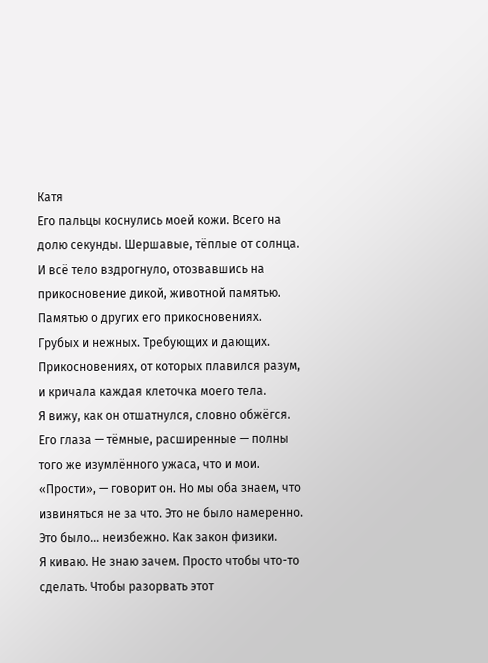Катя
Его пальцы коснулись моей кожи. Всего на долю секунды. Шершавые, тёплые от солнца.
И всё тело вздрогнуло, отозвавшись на прикосновение дикой, животной памятью. Памятью о других его прикосновениях. Грубых и нежных. Требующих и дающих. Прикосновениях, от которых плавился разум, и кричала каждая клеточка моего тела.
Я вижу, как он отшатнулся, словно обжёгся. Его глаза — тёмные, расширенные — полны того же изумлённого ужаса, что и мои. «Прости», — говорит он. Но мы оба знаем, что извиняться не за что. Это не было намеренно. Это было… неизбежно. Как закон физики.
Я киваю. Не знаю зачем. Просто чтобы что-то сделать. Чтобы разорвать этот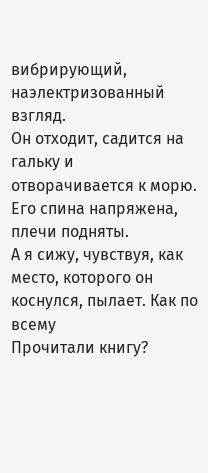вибрирующий, наэлектризованный взгляд.
Он отходит, садится на гальку и отворачивается к морю. Его спина напряжена, плечи подняты.
А я сижу, чувствуя, как место, которого он коснулся, пылает. Как по всему
Прочитали книгу?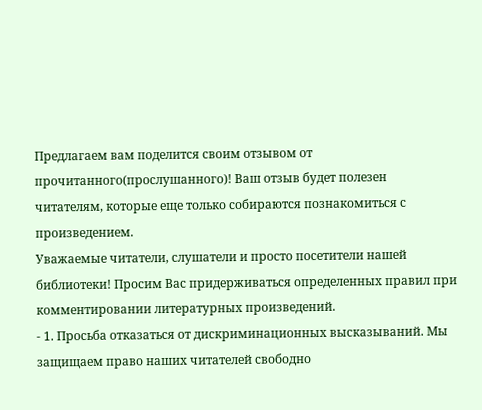Предлагаем вам поделится своим отзывом от прочитанного(прослушанного)! Ваш отзыв будет полезен читателям, которые еще только собираются познакомиться с произведением.
Уважаемые читатели, слушатели и просто посетители нашей библиотеки! Просим Вас придерживаться определенных правил при комментировании литературных произведений.
- 1. Просьба отказаться от дискриминационных высказываний. Мы защищаем право наших читателей свободно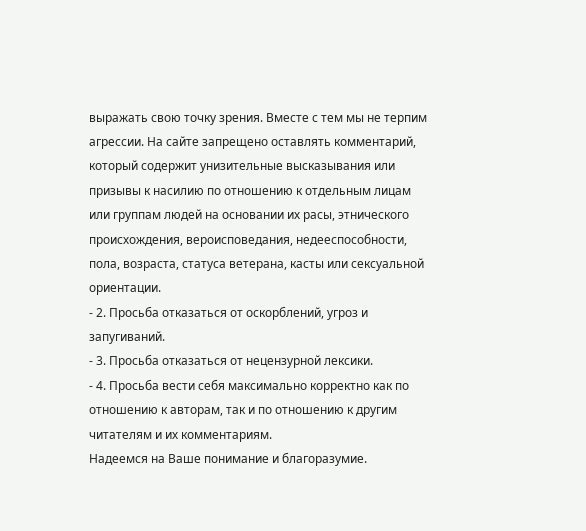выражать свою точку зрения. Вместе с тем мы не терпим агрессии. На сайте запрещено оставлять комментарий, который содержит унизительные высказывания или призывы к насилию по отношению к отдельным лицам или группам людей на основании их расы, этнического происхождения, вероисповедания, недееспособности, пола, возраста, статуса ветерана, касты или сексуальной ориентации.
- 2. Просьба отказаться от оскорблений, угроз и запугиваний.
- 3. Просьба отказаться от нецензурной лексики.
- 4. Просьба вести себя максимально корректно как по отношению к авторам, так и по отношению к другим читателям и их комментариям.
Надеемся на Ваше понимание и благоразумие.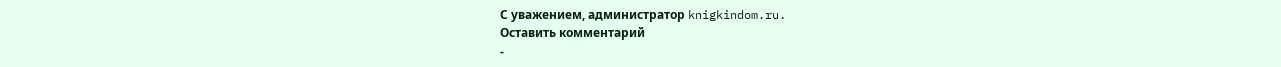С уважением, администратор knigkindom.ru.
Оставить комментарий
-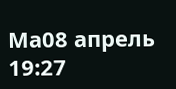Ма08 апрель 19:27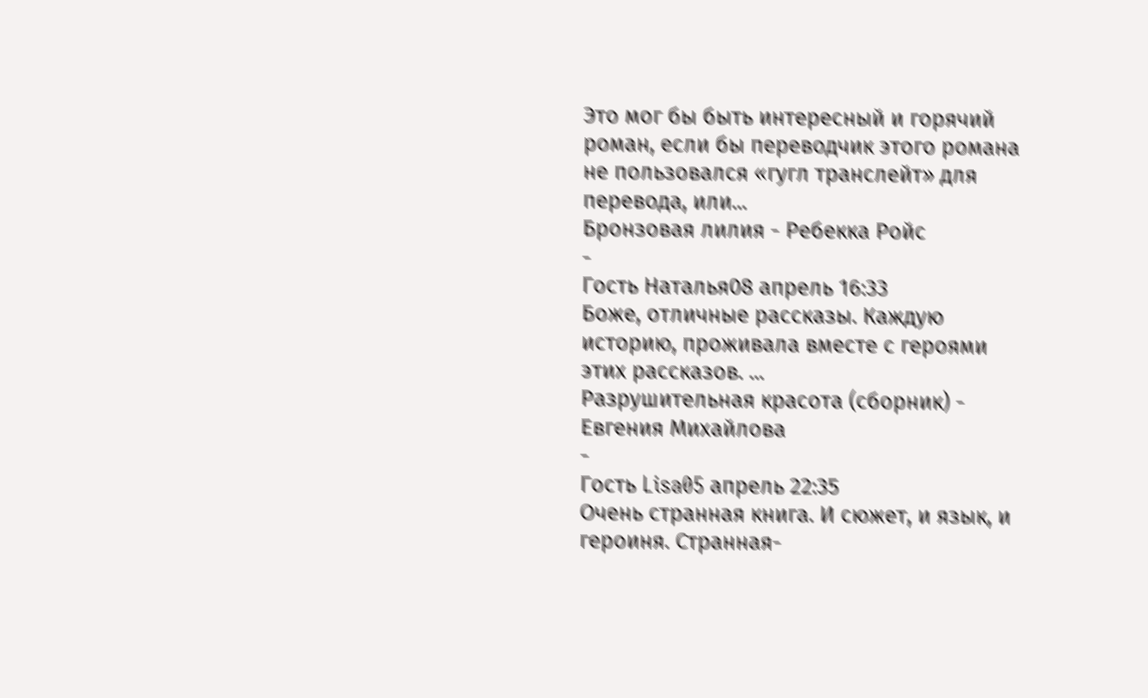Это мог бы быть интересный и горячий роман, если бы переводчик этого романа не пользовался «гугл транслейт» для перевода, или...
Бронзовая лилия - Ребекка Ройс
-
Гость Наталья08 апрель 16:33
Боже, отличные рассказы. Каждую историю, проживала вместе с героями этих рассказов. ...
Разрушительная красота (сборник) - Евгения Михайлова
-
Гость Lisa05 апрель 22:35
Очень странная книга. И сюжет, и язык, и героиня. Странная-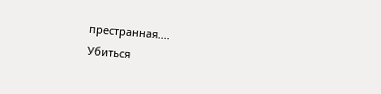престранная....
Убиться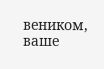веником, ваше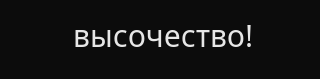высочество!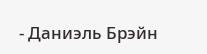- Даниэль Брэйн